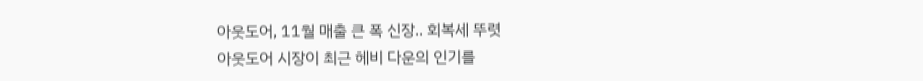아웃도어, 11월 매출 큰 폭 신장.. 회복세 뚜렷
아웃도어 시장이 최근 헤비 다운의 인기를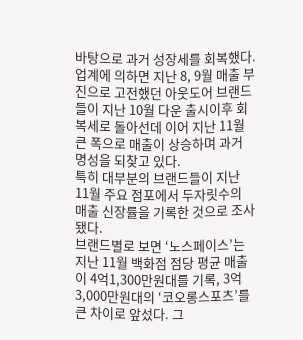바탕으로 과거 성장세를 회복했다.
업계에 의하면 지난 8, 9월 매출 부진으로 고전했던 아웃도어 브랜드들이 지난 10월 다운 출시이후 회복세로 돌아선데 이어 지난 11월 큰 폭으로 매출이 상승하며 과거 명성을 되찾고 있다.
특히 대부분의 브랜드들이 지난 11월 주요 점포에서 두자릿수의 매출 신장률을 기록한 것으로 조사됐다.
브랜드별로 보면 ‘노스페이스’는 지난 11월 백화점 점당 평균 매출이 4억1,300만원대를 기록, 3억3,000만원대의 ‘코오롱스포츠’를 큰 차이로 앞섰다. 그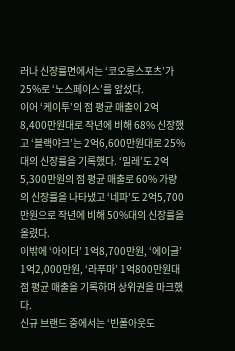러나 신장률면에서는 ‘코오롱스포츠’가 25%로 ‘노스페이스’를 앞섰다.
이어 ‘케이투’의 점 평균 매출이 2억8,400만원대로 작년에 비해 68% 신장했고 ‘블랙야크’는 2억6,600만원대로 25%대의 신장률을 기록했다. ‘밀레’도 2억5,300만원의 점 평균 매출로 60% 가량의 신장률을 나타냈고 ‘네파’도 2억5,700만원으로 작년에 비해 50%대의 신장률을 올렸다.
이밖에 ‘아이더’ 1억8,700만원, ‘에이글’ 1억2,000만원, ‘라푸마’ 1억800만원대 점 평균 매출을 기록하며 상위권을 마크했다.
신규 브랜드 중에서는 ‘빈폴아웃도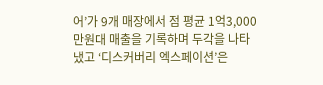어’가 9개 매장에서 점 평균 1억3,000만원대 매출을 기록하며 두각을 나타냈고 ‘디스커버리 엑스페이션’은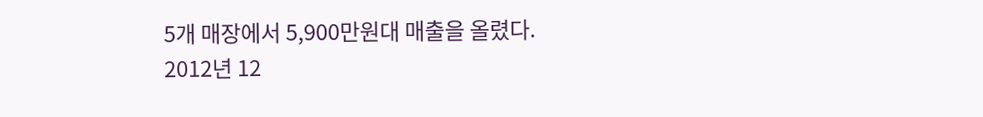5개 매장에서 5,900만원대 매출을 올렸다.
2012년 12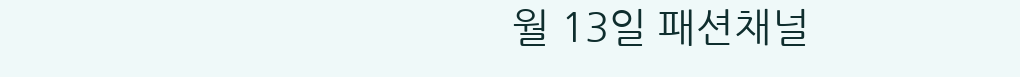월 13일 패션채널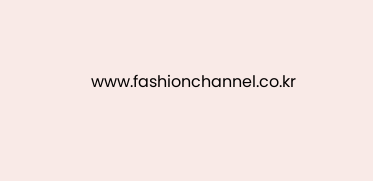www.fashionchannel.co.kr